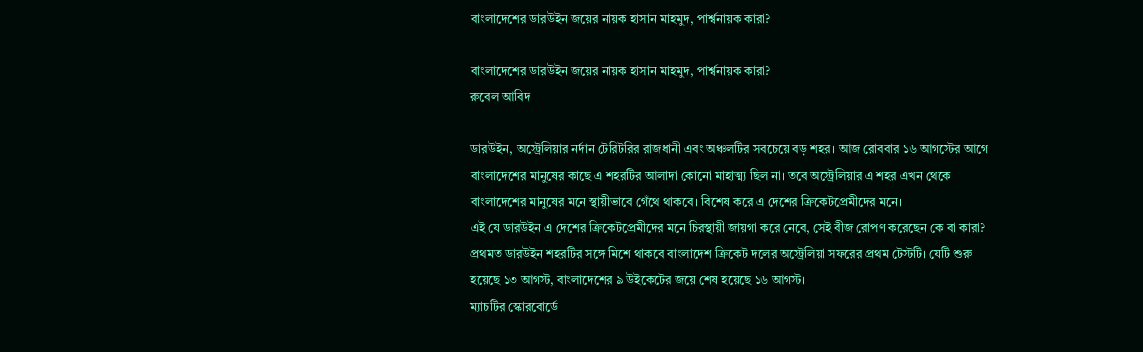বাংলাদেশের ডারউইন জয়ের নায়ক হাসান মাহমুদ, পার্শ্বনায়ক কারা?

বাংলাদেশের ডারউইন জয়ের নায়ক হাসান মাহমুদ, পার্শ্বনায়ক কারা?
রুবেল আবিদ

ডারউইন, অস্ট্রেলিয়ার নর্দান টেরিটরির রাজধানী এবং অঞ্চলটির সবচেয়ে বড় শহর। আজ রোববার ১৬ আগস্টের আগে বাংলাদেশের মানুষের কাছে এ শহরটির আলাদা কোনো মাহাত্ম্য ছিল না। তবে অস্ট্রেলিয়ার এ শহর এখন থেকে বাংলাদেশের মানুষের মনে স্থায়ীভাবে গেঁথে থাকবে। বিশেষ করে এ দেশের ক্রিকেটপ্রেমীদের মনে।
এই যে ডারউইন এ দেশের ক্রিকেটপ্রেমীদের মনে চিরস্থায়ী জায়গা করে নেবে, সেই বীজ রোপণ করেছেন কে বা কারা? প্রথমত ডারউইন শহরটির সঙ্গে মিশে থাকবে বাংলাদেশ ক্রিকেট দলের অস্ট্রেলিয়া সফরের প্রথম টেস্টটি। যেটি শুরু হয়েছে ১৩ আগস্ট, বাংলাদেশের ৯ উইকেটের জয়ে শেষ হয়েছে ১৬ আগস্ট।
ম্যাচটির স্কোরবোর্ডে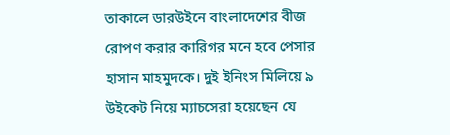তাকালে ডারউইনে বাংলাদেশের বীজ রোপণ করার কারিগর মনে হবে পেসার হাসান মাহমুদকে। দুই ইনিংস মিলিয়ে ৯ উইকেট নিয়ে ম্যাচসেরা হয়েছেন যে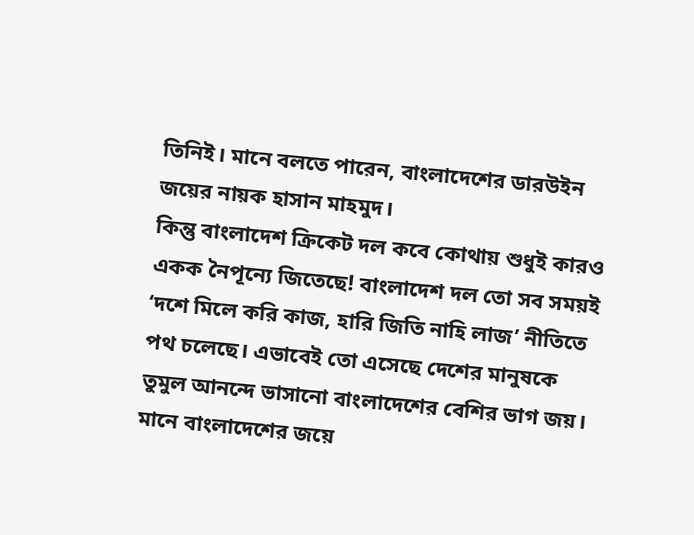তিনিই। মানে বলতে পারেন, বাংলাদেশের ডারউইন জয়ের নায়ক হাসান মাহমুদ।
কিন্তু বাংলাদেশ ক্রিকেট দল কবে কোথায় শুধুই কারও একক নৈপূন্যে জিতেছে! বাংলাদেশ দল তো সব সময়ই ‘দশে মিলে করি কাজ, হারি জিতি নাহি লাজ’ নীতিতে পথ চলেছে। এভাবেই তো এসেছে দেশের মানুষকে তুমুল আনন্দে ভাসানো বাংলাদেশের বেশির ভাগ জয়। মানে বাংলাদেশের জয়ে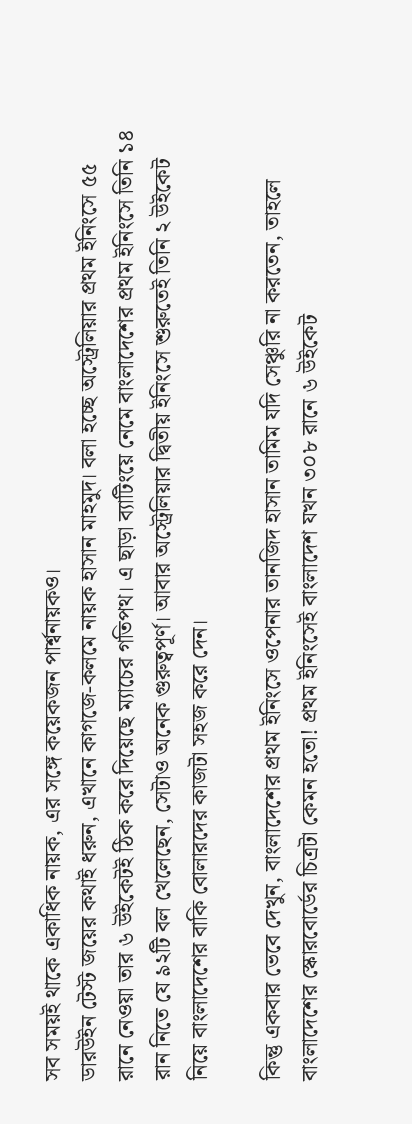সব সময়ই থাকে একাধিক নায়ক, এর সঙ্গে কয়েকজন পার্শ্বনায়কও।
ডারউইন টেস্ট জয়ের কথাই ধরুন, এখানে কাগজে-কলমে নায়ক হাসান মাহমুদ। বলা হচ্ছে অস্ট্রেলিয়ার প্রথম ইনিংসে ৫৫ রানে নেওয়া তার ৬ উইকেটই ঠিক করে দিয়েছে ম্যাচের গতিপথ। এ ছাড়া ব্যাটিংয়ে নেমে বাংলাদেশের প্রথম ইনিংসে তিনি ১৪ রান নিতে যে ৯২টি বল খেলেছেন, সেটাও অনেক গুরুত্বপূর্ণ। আবার অস্ট্রেলিয়ার দ্বিতীয় ইনিংসে শুরুতেই তিনি ২ উইকেট নিয়ে বাংলাদেশের বাকি বোলারদের কাজটা সহজ করে দেন।

কিন্তু একবার ভেবে দেখুন, বাংলাদেশের প্রথম ইনিংসে ওপেনার তানজিদ হাসান তামিম যদি সেঞ্চুরি না করতেন, তাহলে বাংলাদেশের স্কোরবোর্ডের চিত্রটা কেমন হতো! প্রথম ইনিংসেই বাংলাদেশ যখন ৩০৮ রানে ৬ উইকেট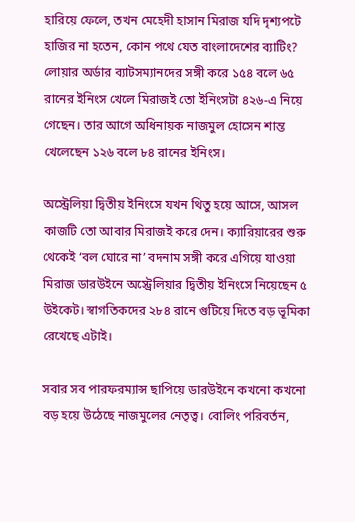হারিয়ে ফেলে, তখন মেহেদী হাসান মিরাজ যদি দৃশ্যপটে হাজির না হতেন, কোন পথে যেত বাংলাদেশের ব্যাটিং? লোয়ার অর্ডার ব্যাটসম্যানদের সঙ্গী করে ১৫৪ বলে ৬৫ রানের ইনিংস খেলে মিরাজই তো ইনিংসটা ৪২৬-এ নিয়ে গেছেন। তার আগে অধিনায়ক নাজমুল হোসেন শান্ত খেলেছেন ১২৬ বলে ৮৪ রানের ইনিংস।

অস্ট্রেলিয়া দ্বিতীয় ইনিংসে যখন থিতু হয়ে আসে, আসল কাজটি তো আবার মিরাজই করে দেন। ক্যারিয়ারের শুরু থেকেই ‘বল ঘোরে না’ বদনাম সঙ্গী করে এগিয়ে যাওয়া মিরাজ ডারউইনে অস্ট্রেলিয়ার দ্বিতীয় ইনিংসে নিয়েছেন ৫ উইকেট। স্বাগতিকদের ২৮৪ রানে গুটিয়ে দিতে বড় ভূমিকা রেখেছে এটাই।

সবার সব পারফরম্যান্স ছাপিয়ে ডারউইনে কখনো কখনো বড় হয়ে উঠেছে নাজমুলের নেতৃত্ব। বোলিং পরিবর্তন,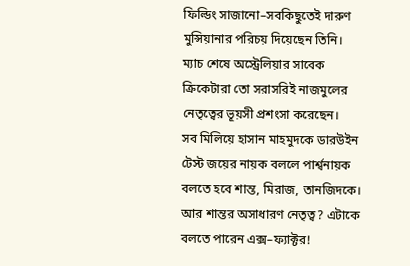ফিল্ডিং সাজানো–সবকিছুতেই দারুণ মুন্সিয়ানার পরিচয় দিয়েছেন তিনি। ম্যাচ শেষে অস্ট্রেলিয়ার সাবেক ক্রিকেটারা তো সরাসরিই নাজমুলের নেতৃত্বের ভূয়সী প্রশংসা করেছেন।
সব মিলিয়ে হাসান মাহমুদকে ডারউইন টেস্ট জয়ের নায়ক বললে পার্শ্বনায়ক বলতে হবে শান্ত, মিরাজ, তানজিদকে। আর শান্তর অসাধারণ নেতৃত্ব? এটাকে বলতে পারেন এক্স–ফ্যাক্টর!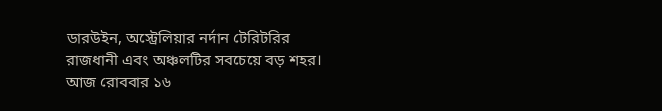ডারউইন, অস্ট্রেলিয়ার নর্দান টেরিটরির রাজধানী এবং অঞ্চলটির সবচেয়ে বড় শহর। আজ রোববার ১৬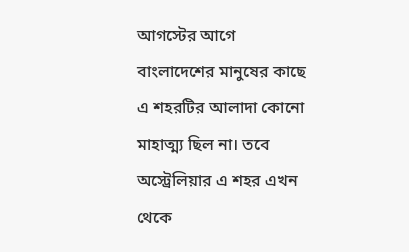আগস্টের আগে বাংলাদেশের মানুষের কাছে এ শহরটির আলাদা কোনো মাহাত্ম্য ছিল না। তবে অস্ট্রেলিয়ার এ শহর এখন থেকে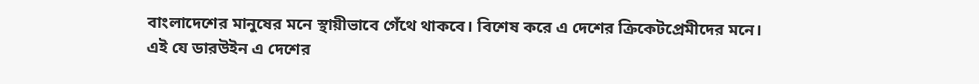বাংলাদেশের মানুষের মনে স্থায়ীভাবে গেঁথে থাকবে। বিশেষ করে এ দেশের ক্রিকেটপ্রেমীদের মনে।
এই যে ডারউইন এ দেশের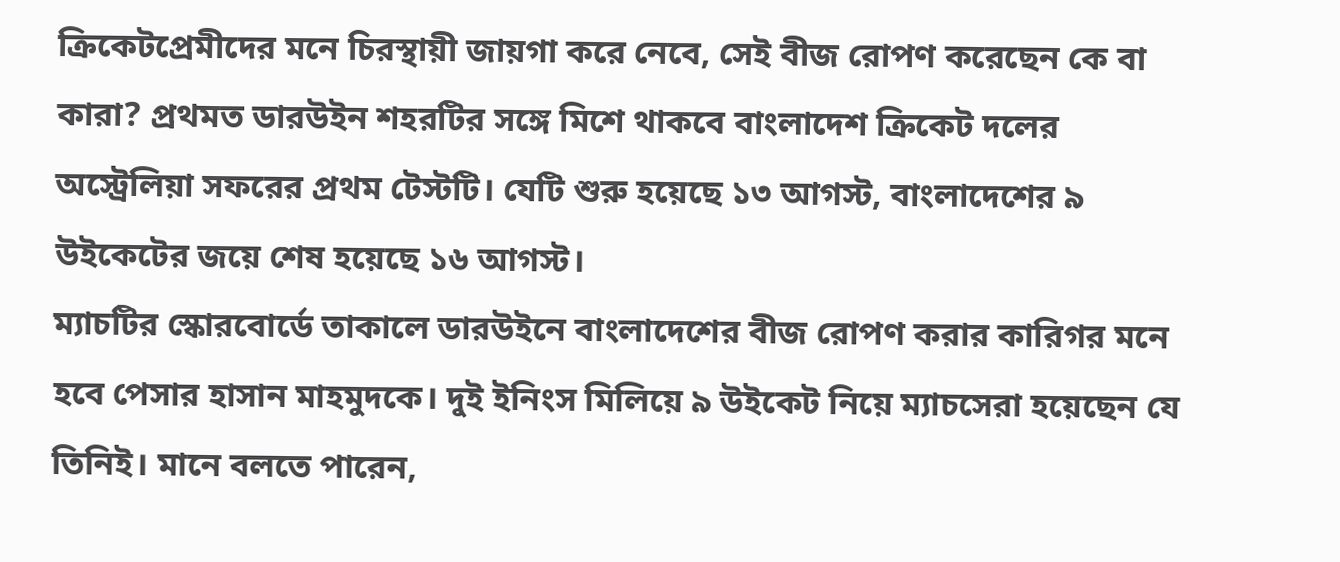ক্রিকেটপ্রেমীদের মনে চিরস্থায়ী জায়গা করে নেবে, সেই বীজ রোপণ করেছেন কে বা কারা? প্রথমত ডারউইন শহরটির সঙ্গে মিশে থাকবে বাংলাদেশ ক্রিকেট দলের অস্ট্রেলিয়া সফরের প্রথম টেস্টটি। যেটি শুরু হয়েছে ১৩ আগস্ট, বাংলাদেশের ৯ উইকেটের জয়ে শেষ হয়েছে ১৬ আগস্ট।
ম্যাচটির স্কোরবোর্ডে তাকালে ডারউইনে বাংলাদেশের বীজ রোপণ করার কারিগর মনে হবে পেসার হাসান মাহমুদকে। দুই ইনিংস মিলিয়ে ৯ উইকেট নিয়ে ম্যাচসেরা হয়েছেন যে তিনিই। মানে বলতে পারেন,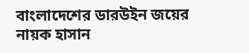বাংলাদেশের ডারউইন জয়ের নায়ক হাসান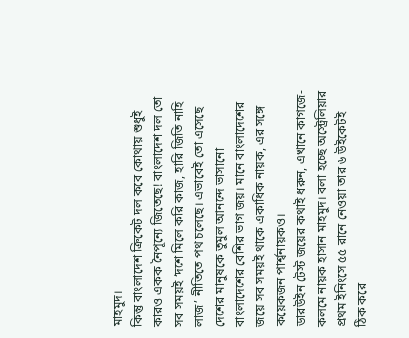মাহমুদ।
কিন্তু বাংলাদেশ ক্রিকেট দল কবে কোথায় শুধুই কারও একক নৈপূন্যে জিতেছে! বাংলাদেশ দল তো সব সময়ই ‘দশে মিলে করি কাজ, হারি জিতি নাহি লাজ’ নীতিতে পথ চলেছে। এভাবেই তো এসেছে দেশের মানুষকে তুমুল আনন্দে ভাসানো বাংলাদেশের বেশির ভাগ জয়। মানে বাংলাদেশের জয়ে সব সময়ই থাকে একাধিক নায়ক, এর সঙ্গে কয়েকজন পার্শ্বনায়কও।
ডারউইন টেস্ট জয়ের কথাই ধরুন, এখানে কাগজে-কলমে নায়ক হাসান মাহমুদ। বলা হচ্ছে অস্ট্রেলিয়ার প্রথম ইনিংসে ৫৫ রানে নেওয়া তার ৬ উইকেটই ঠিক করে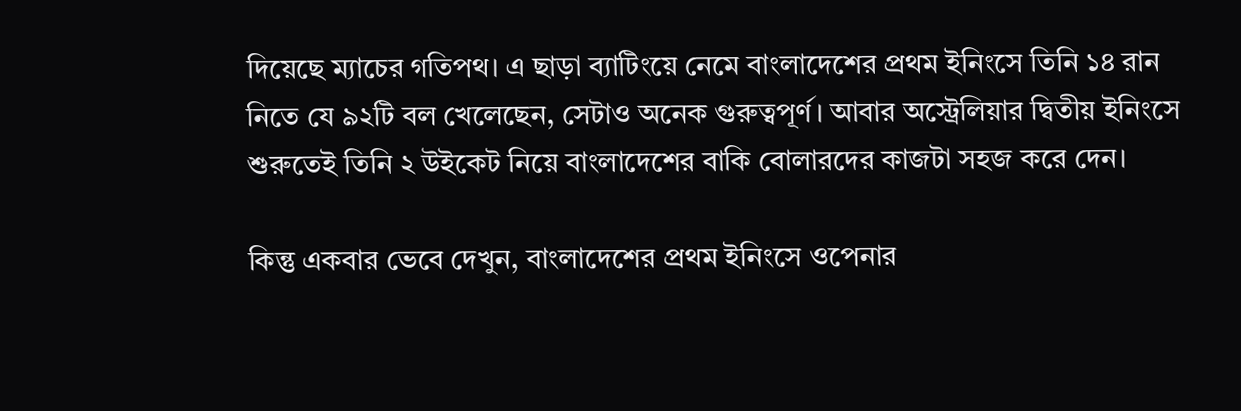দিয়েছে ম্যাচের গতিপথ। এ ছাড়া ব্যাটিংয়ে নেমে বাংলাদেশের প্রথম ইনিংসে তিনি ১৪ রান নিতে যে ৯২টি বল খেলেছেন, সেটাও অনেক গুরুত্বপূর্ণ। আবার অস্ট্রেলিয়ার দ্বিতীয় ইনিংসে শুরুতেই তিনি ২ উইকেট নিয়ে বাংলাদেশের বাকি বোলারদের কাজটা সহজ করে দেন।

কিন্তু একবার ভেবে দেখুন, বাংলাদেশের প্রথম ইনিংসে ওপেনার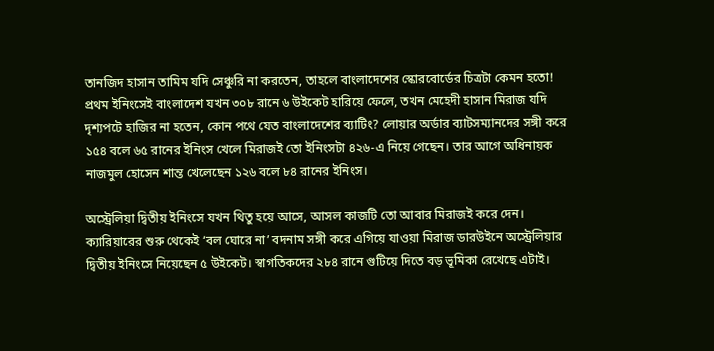তানজিদ হাসান তামিম যদি সেঞ্চুরি না করতেন, তাহলে বাংলাদেশের স্কোরবোর্ডের চিত্রটা কেমন হতো! প্রথম ইনিংসেই বাংলাদেশ যখন ৩০৮ রানে ৬ উইকেট হারিয়ে ফেলে, তখন মেহেদী হাসান মিরাজ যদি দৃশ্যপটে হাজির না হতেন, কোন পথে যেত বাংলাদেশের ব্যাটিং? লোয়ার অর্ডার ব্যাটসম্যানদের সঙ্গী করে ১৫৪ বলে ৬৫ রানের ইনিংস খেলে মিরাজই তো ইনিংসটা ৪২৬-এ নিয়ে গেছেন। তার আগে অধিনায়ক নাজমুল হোসেন শান্ত খেলেছেন ১২৬ বলে ৮৪ রানের ইনিংস।

অস্ট্রেলিয়া দ্বিতীয় ইনিংসে যখন থিতু হয়ে আসে, আসল কাজটি তো আবার মিরাজই করে দেন। ক্যারিয়ারের শুরু থেকেই ‘বল ঘোরে না’ বদনাম সঙ্গী করে এগিয়ে যাওয়া মিরাজ ডারউইনে অস্ট্রেলিয়ার দ্বিতীয় ইনিংসে নিয়েছেন ৫ উইকেট। স্বাগতিকদের ২৮৪ রানে গুটিয়ে দিতে বড় ভূমিকা রেখেছে এটাই।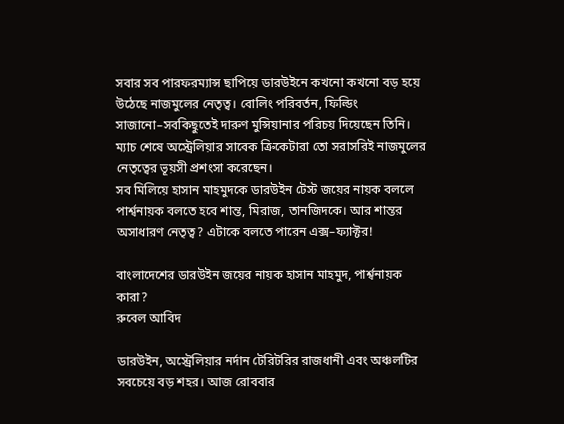সবার সব পারফরম্যান্স ছাপিয়ে ডারউইনে কখনো কখনো বড় হয়ে উঠেছে নাজমুলের নেতৃত্ব। বোলিং পরিবর্তন, ফিল্ডিং সাজানো–সবকিছুতেই দারুণ মুন্সিয়ানার পরিচয় দিয়েছেন তিনি। ম্যাচ শেষে অস্ট্রেলিয়ার সাবেক ক্রিকেটারা তো সরাসরিই নাজমুলের নেতৃত্বের ভূয়সী প্রশংসা করেছেন।
সব মিলিয়ে হাসান মাহমুদকে ডারউইন টেস্ট জয়ের নায়ক বললে পার্শ্বনায়ক বলতে হবে শান্ত, মিরাজ, তানজিদকে। আর শান্তর অসাধারণ নেতৃত্ব? এটাকে বলতে পারেন এক্স–ফ্যাক্টর!

বাংলাদেশের ডারউইন জয়ের নায়ক হাসান মাহমুদ, পার্শ্বনায়ক কারা?
রুবেল আবিদ

ডারউইন, অস্ট্রেলিয়ার নর্দান টেরিটরির রাজধানী এবং অঞ্চলটির সবচেয়ে বড় শহর। আজ রোববার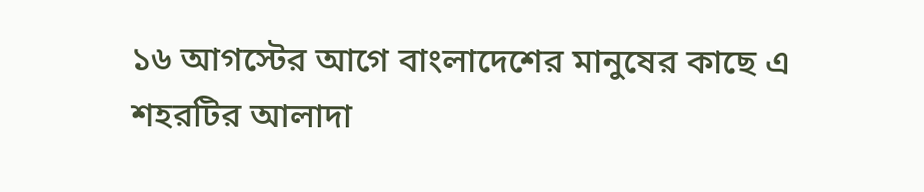১৬ আগস্টের আগে বাংলাদেশের মানুষের কাছে এ শহরটির আলাদা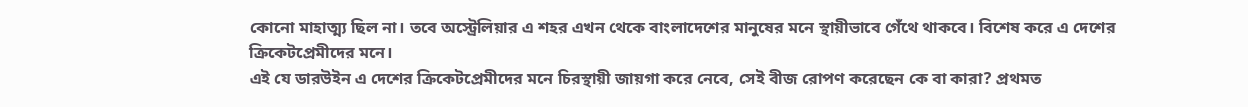কোনো মাহাত্ম্য ছিল না। তবে অস্ট্রেলিয়ার এ শহর এখন থেকে বাংলাদেশের মানুষের মনে স্থায়ীভাবে গেঁথে থাকবে। বিশেষ করে এ দেশের ক্রিকেটপ্রেমীদের মনে।
এই যে ডারউইন এ দেশের ক্রিকেটপ্রেমীদের মনে চিরস্থায়ী জায়গা করে নেবে, সেই বীজ রোপণ করেছেন কে বা কারা? প্রথমত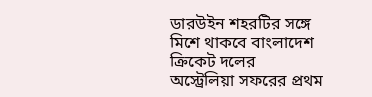ডারউইন শহরটির সঙ্গে মিশে থাকবে বাংলাদেশ ক্রিকেট দলের অস্ট্রেলিয়া সফরের প্রথম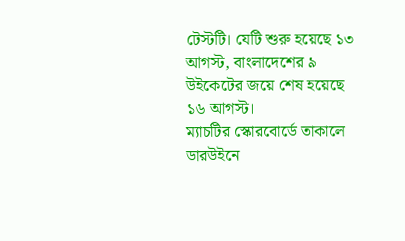টেস্টটি। যেটি শুরু হয়েছে ১৩ আগস্ট, বাংলাদেশের ৯ উইকেটের জয়ে শেষ হয়েছে ১৬ আগস্ট।
ম্যাচটির স্কোরবোর্ডে তাকালে ডারউইনে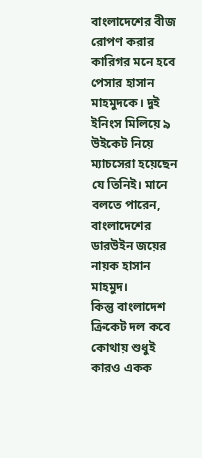বাংলাদেশের বীজ রোপণ করার কারিগর মনে হবে পেসার হাসান মাহমুদকে। দুই ইনিংস মিলিয়ে ৯ উইকেট নিয়ে ম্যাচসেরা হয়েছেন যে তিনিই। মানে বলতে পারেন, বাংলাদেশের ডারউইন জয়ের নায়ক হাসান মাহমুদ।
কিন্তু বাংলাদেশ ক্রিকেট দল কবে কোথায় শুধুই কারও একক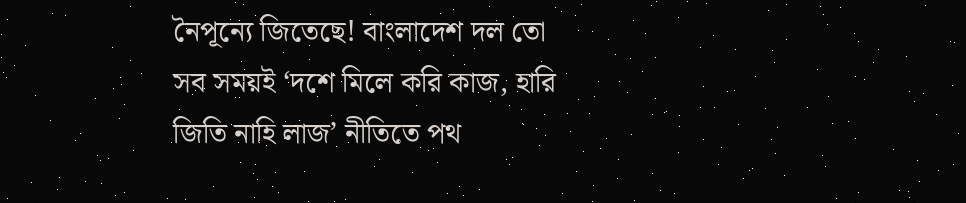নৈপূন্যে জিতেছে! বাংলাদেশ দল তো সব সময়ই ‘দশে মিলে করি কাজ, হারি জিতি নাহি লাজ’ নীতিতে পথ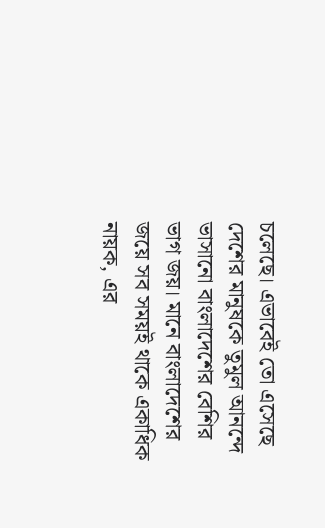চলেছে। এভাবেই তো এসেছে দেশের মানুষকে তুমুল আনন্দে ভাসানো বাংলাদেশের বেশির ভাগ জয়। মানে বাংলাদেশের জয়ে সব সময়ই থাকে একাধিক নায়ক, এর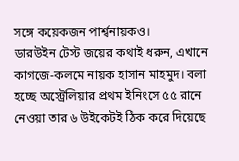সঙ্গে কয়েকজন পার্শ্বনায়কও।
ডারউইন টেস্ট জয়ের কথাই ধরুন, এখানে কাগজে-কলমে নায়ক হাসান মাহমুদ। বলা হচ্ছে অস্ট্রেলিয়ার প্রথম ইনিংসে ৫৫ রানে নেওয়া তার ৬ উইকেটই ঠিক করে দিয়েছে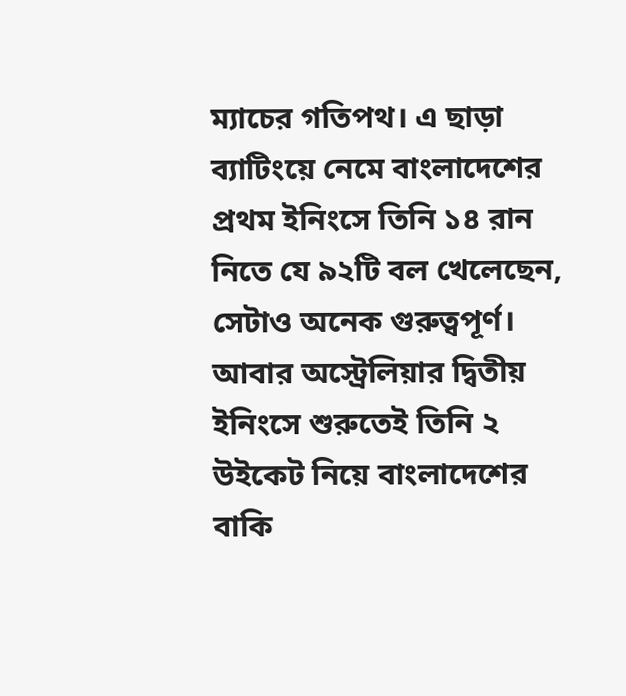ম্যাচের গতিপথ। এ ছাড়া ব্যাটিংয়ে নেমে বাংলাদেশের প্রথম ইনিংসে তিনি ১৪ রান নিতে যে ৯২টি বল খেলেছেন, সেটাও অনেক গুরুত্বপূর্ণ। আবার অস্ট্রেলিয়ার দ্বিতীয় ইনিংসে শুরুতেই তিনি ২ উইকেট নিয়ে বাংলাদেশের বাকি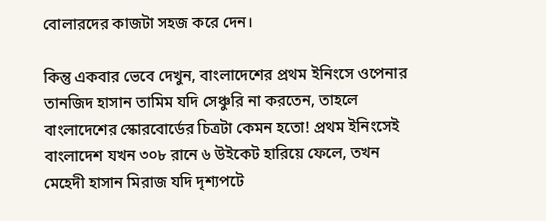বোলারদের কাজটা সহজ করে দেন।

কিন্তু একবার ভেবে দেখুন, বাংলাদেশের প্রথম ইনিংসে ওপেনার তানজিদ হাসান তামিম যদি সেঞ্চুরি না করতেন, তাহলে বাংলাদেশের স্কোরবোর্ডের চিত্রটা কেমন হতো! প্রথম ইনিংসেই বাংলাদেশ যখন ৩০৮ রানে ৬ উইকেট হারিয়ে ফেলে, তখন মেহেদী হাসান মিরাজ যদি দৃশ্যপটে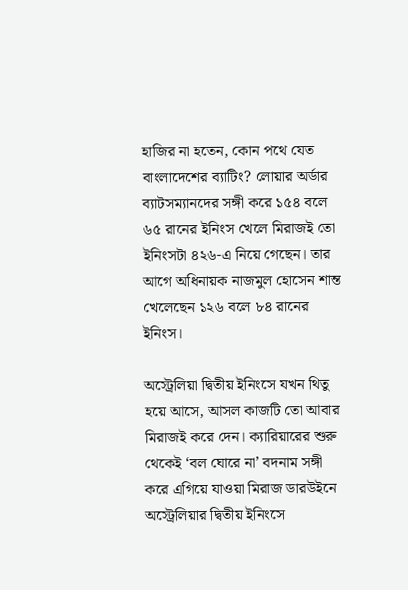হাজির না হতেন, কোন পথে যেত বাংলাদেশের ব্যাটিং? লোয়ার অর্ডার ব্যাটসম্যানদের সঙ্গী করে ১৫৪ বলে ৬৫ রানের ইনিংস খেলে মিরাজই তো ইনিংসটা ৪২৬-এ নিয়ে গেছেন। তার আগে অধিনায়ক নাজমুল হোসেন শান্ত খেলেছেন ১২৬ বলে ৮৪ রানের ইনিংস।

অস্ট্রেলিয়া দ্বিতীয় ইনিংসে যখন থিতু হয়ে আসে, আসল কাজটি তো আবার মিরাজই করে দেন। ক্যারিয়ারের শুরু থেকেই ‘বল ঘোরে না’ বদনাম সঙ্গী করে এগিয়ে যাওয়া মিরাজ ডারউইনে অস্ট্রেলিয়ার দ্বিতীয় ইনিংসে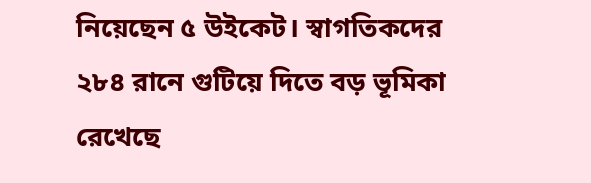নিয়েছেন ৫ উইকেট। স্বাগতিকদের ২৮৪ রানে গুটিয়ে দিতে বড় ভূমিকা রেখেছে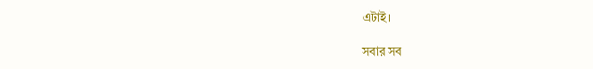এটাই।

সবার সব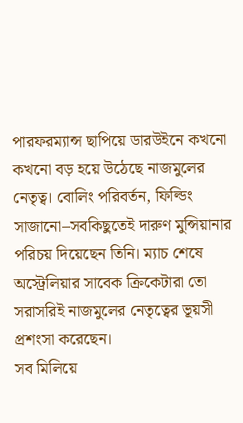পারফরম্যান্স ছাপিয়ে ডারউইনে কখনো কখনো বড় হয়ে উঠেছে নাজমুলের নেতৃত্ব। বোলিং পরিবর্তন, ফিল্ডিং সাজানো–সবকিছুতেই দারুণ মুন্সিয়ানার পরিচয় দিয়েছেন তিনি। ম্যাচ শেষে অস্ট্রেলিয়ার সাবেক ক্রিকেটারা তো সরাসরিই নাজমুলের নেতৃত্বের ভূয়সী প্রশংসা করেছেন।
সব মিলিয়ে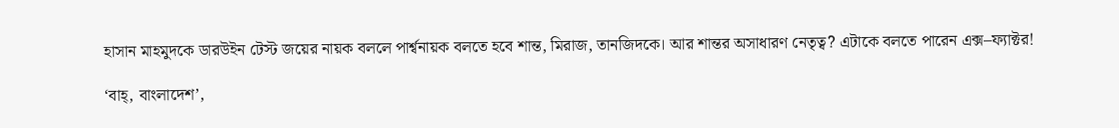হাসান মাহমুদকে ডারউইন টেস্ট জয়ের নায়ক বললে পার্শ্বনায়ক বলতে হবে শান্ত, মিরাজ, তানজিদকে। আর শান্তর অসাধারণ নেতৃত্ব? এটাকে বলতে পারেন এক্স–ফ্যাক্টর!

‘বাহ্, বাংলাদেশ’,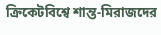ক্রিকেটবিশ্বে শান্ত-মিরাজদের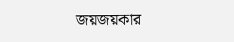জয়জয়কার